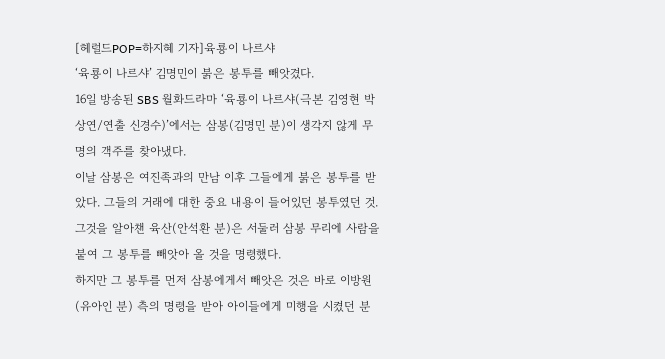[헤럴드POP=하지혜 기자]육룡이 나르샤
‘육룡이 나르샤’ 김명민이 붉은 봉투를 빼앗겼다.
16일 방송된 SBS 월화드라마 ‘육룡이 나르샤(극본 김영현 박상연/연출 신경수)’에서는 삼봉(김명민 분)이 생각지 않게 무명의 객주를 찾아냈다.
이날 삼봉은 여진족과의 만남 이후 그들에게 붉은 봉투를 받았다. 그들의 거래에 대한 중요 내용이 들어있던 봉투였던 것.
그것을 알아챈 육산(안석환 분)은 서둘러 삼봉 무리에 사람을 붙여 그 봉투를 빼앗아 올 것을 명령했다.
하지만 그 봉투를 먼저 삼봉에게서 빼앗은 것은 바로 이방원(유아인 분) 측의 명령을 받아 아이들에게 미행을 시켰던 분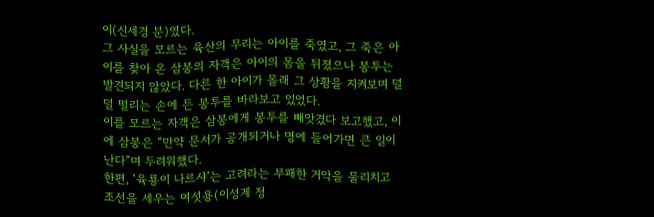이(신세경 분)였다.
그 사실을 모르는 육산의 무리는 아이를 죽였고, 그 죽은 아이를 찾아 온 삼봉의 자객은 아이의 몸을 뒤졌으나 봉투는 발견되지 않았다. 다른 한 아이가 몰래 그 상황을 지켜보며 덜덜 떨리는 손에 든 봉투를 바라보고 있었다.
이를 모르는 자객은 삼봉에게 봉투를 빼앗겼다 보고했고, 이에 삼봉은 “만약 문서가 공개되거나 명에 들어가면 큰 일이 난다”며 두려워했다.
한편, ‘육룡이 나르샤’는 고려라는 부패한 거악을 물리치고 조선을 세우는 여섯용(이성계 정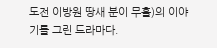도전 이방원 땅새 분이 무휼)의 이야기를 그린 드라마다.